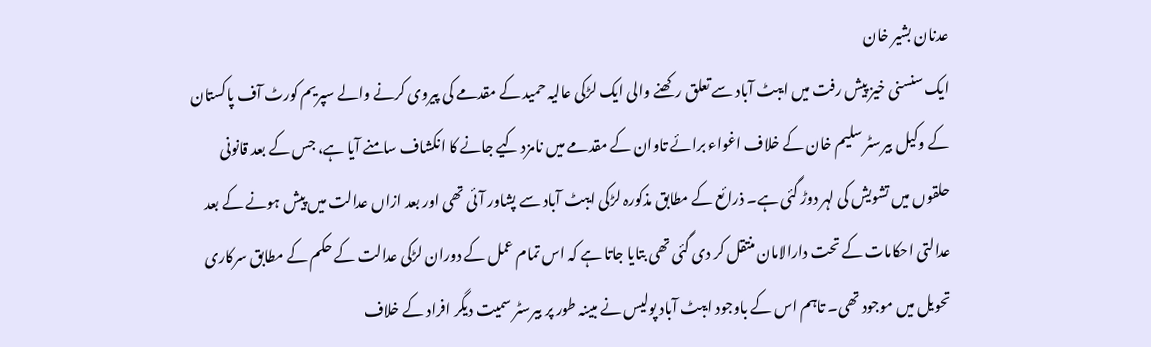عدنان بشیر خان
ایک سنسنی خیز پیش رفت میں ایبٹ آباد سے تعلق رکھنے والی ایک لڑکی عالیہ حمید کے مقدمے کی پیروی کرنے والے سپریم کورٹ آف پاکستان کے وکیل بیرسٹر سلیم خان کے خلاف اغواء برائے تاوان کے مقدمے میں نامزد کیے جانے کا انکشاف سامنے آیا ہے، جس کے بعد قانونی حلقوں میں تشویش کی لہر دوڑ گئی ہے۔ ذرائع کے مطابق مذکورہ لڑکی ایبٹ آباد سے پشاور آئی تھی اور بعد ازاں عدالت میں پیش ہونے کے بعد عدالتی احکامات کے تحت دارالامان منتقل کر دی گئی تھی بتایا جاتا ہے کہ اس تمام عمل کے دوران لڑکی عدالت کے حکم کے مطابق سرکاری تحویل میں موجود تھی۔ تاہم اس کے باوجود ایبٹ آباد پولیس نے مبینہ طور پر بیرسٹر سمیت دیگر افراد کے خلاف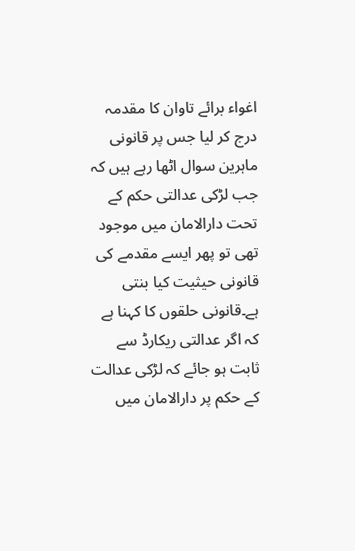اغواء برائے تاوان کا مقدمہ درج کر لیا جس پر قانونی ماہرین سوال اٹھا رہے ہیں کہ جب لڑکی عدالتی حکم کے تحت دارالامان میں موجود تھی تو پھر ایسے مقدمے کی قانونی حیثیت کیا بنتی ہے۔قانونی حلقوں کا کہنا ہے کہ اگر عدالتی ریکارڈ سے ثابت ہو جائے کہ لڑکی عدالت کے حکم پر دارالامان میں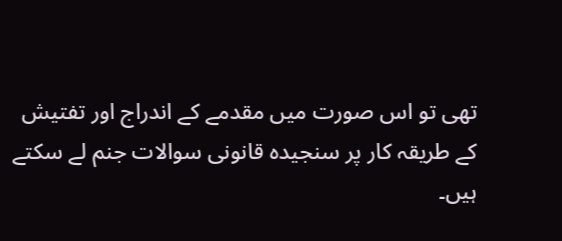تھی تو اس صورت میں مقدمے کے اندراج اور تفتیش کے طریقہ کار پر سنجیدہ قانونی سوالات جنم لے سکتے ہیں۔